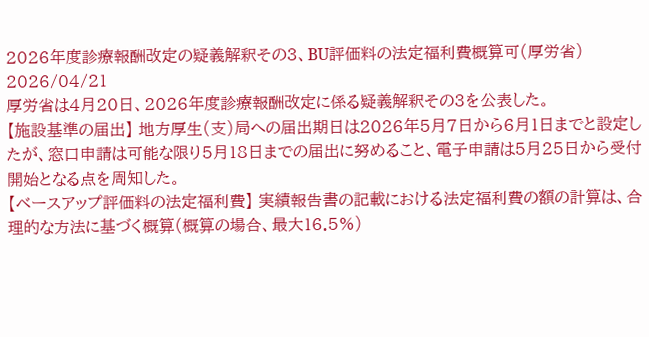2026年度診療報酬改定の疑義解釈その3、BU評価料の法定福利費概算可(厚労省)
2026/04/21
厚労省は4月20日、2026年度診療報酬改定に係る疑義解釈その3を公表した。
【施設基準の届出】 地方厚生(支)局への届出期日は2026年5月7日から6月1日までと設定したが、窓口申請は可能な限り5月18日までの届出に努めること、電子申請は5月25日から受付開始となる点を周知した。
【ベースアップ評価料の法定福利費】 実績報告書の記載における法定福利費の額の計算は、合理的な方法に基づく概算(概算の場合、最大16.5%)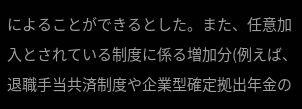によることができるとした。また、任意加入とされている制度に係る増加分(例えば、退職手当共済制度や企業型確定拠出年金の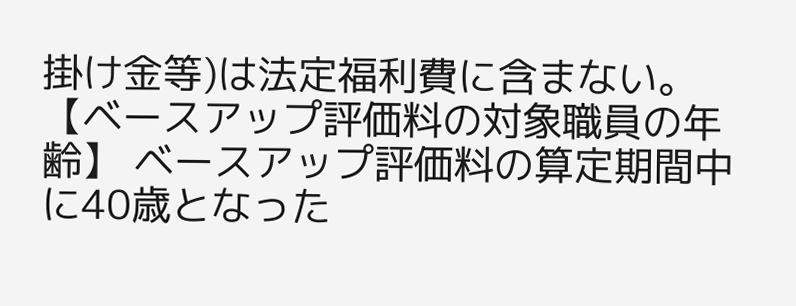掛け金等)は法定福利費に含まない。
【ベースアップ評価料の対象職員の年齢】 ベースアップ評価料の算定期間中に40歳となった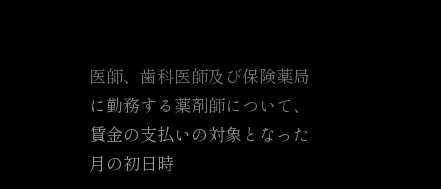医師、歯科医師及び保険薬局に勤務する薬剤師について、賃金の支払いの対象となった月の初日時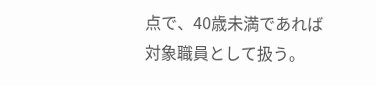点で、40歳未満であれば対象職員として扱う。